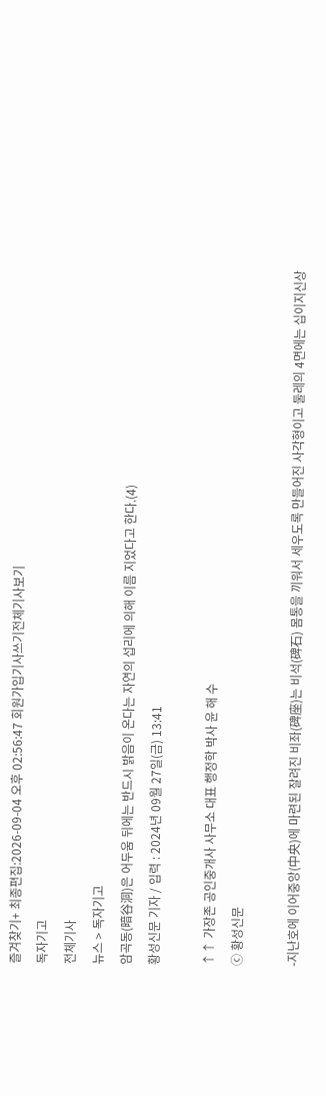즐겨찾기+ 최종편집:2026-09-04 오후 02:56:47 회원가입기사쓰기전체기사보기
독자기고
전체기사
뉴스 > 독자기고
암곡동(暗谷洞)은 어두움 뒤에는 반드시 밝음이 온다는 자연의 섭리에 의해 이름 지었다고 한다.(4)
황성신문 기자 / 입력 : 2024년 09월 27일(금) 13:41

↑↑ 가장존 공인중개사 사무소 대표 행정학 박사 윤 해 수
ⓒ 황성신문

-지난호에 이어중앙(中央)에 마련된 잘려진 비좌(碑座)는 비석(碑石) 몸통을 끼워서 세우도록 만들어진 사각형이고 둘레의 4면에는 십이지신상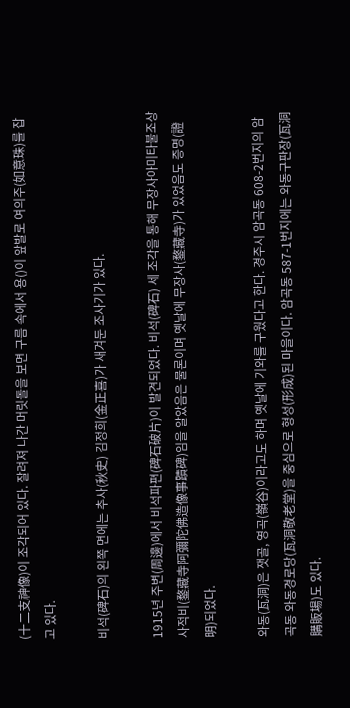(十二支神像)이 조각되어 있다. 잘려져 나간 머릿돌을 보면 구름 속에서 용()이 앞발로 여의주(如意珠)를 잡고 있다.

비석(碑石)의 왼쪽 면에는 추사(秋史) 김정희(金正喜)가 새겨둔 조사기가 있다.

1915년 주변(周邊)에서 비석파편(碑石破片)이 발견되었다. 비석(碑石) 세 조각을 통해 무장사아미타불조상사적비(鍪藏寺阿彌陀佛造像事蹟碑)임을 알았음은 물론이며 옛날에 무장사(鍪藏寺)가 있었음도 증명(證明)되었다.

와동(瓦洞)은 잿골, 영곡(嶺谷)이라고도 하며 옛날에 기와를 구웠다고 한다. 경주시 암곡동 608-2번지의 암곡동 와동경로당(瓦洞敬老堂)을 중심으로 형성(形成)된 마을이다. 암곡동 587-1번지에는 와동구판장(瓦洞購販場)도 있다.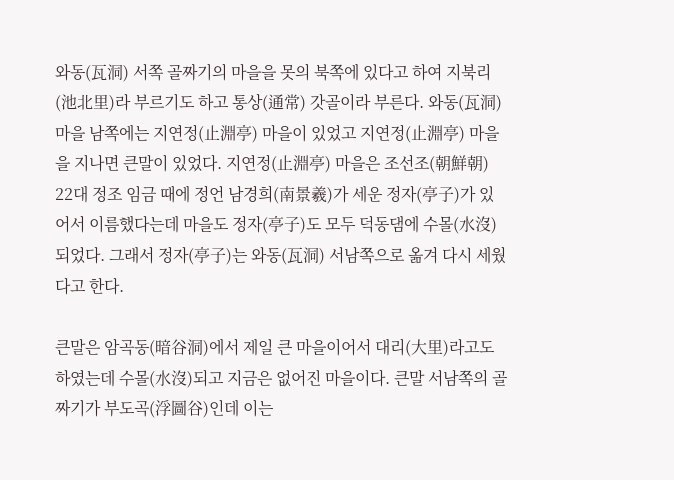와동(瓦洞) 서쪽 골짜기의 마을을 못의 북쪽에 있다고 하여 지북리(池北里)라 부르기도 하고 통상(通常) 갓골이라 부른다. 와동(瓦洞)마을 남쪽에는 지연정(止淵亭) 마을이 있었고 지연정(止淵亭) 마을을 지나면 큰말이 있었다. 지연정(止淵亭) 마을은 조선조(朝鮮朝) 22대 정조 임금 때에 정언 남경희(南景羲)가 세운 정자(亭子)가 있어서 이름했다는데 마을도 정자(亭子)도 모두 덕동댐에 수몰(水沒)되었다. 그래서 정자(亭子)는 와동(瓦洞) 서남쪽으로 옮겨 다시 세웠다고 한다.

큰말은 암곡동(暗谷洞)에서 제일 큰 마을이어서 대리(大里)라고도 하였는데 수몰(水沒)되고 지금은 없어진 마을이다. 큰말 서남쪽의 골짜기가 부도곡(浮圖谷)인데 이는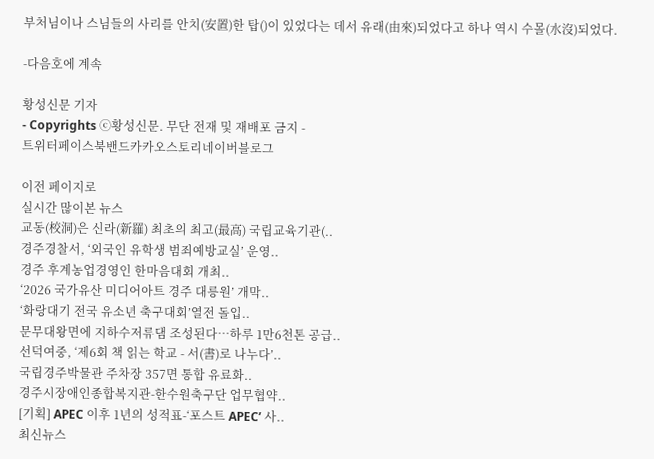부처님이나 스님들의 사리를 안치(安置)한 탑()이 있었다는 데서 유래(由來)되었다고 하나 역시 수몰(水沒)되었다.

-다음호에 계속

황성신문 기자
- Copyrights ⓒ황성신문. 무단 전재 및 재배포 금지 -
트위터페이스북밴드카카오스토리네이버블로그

이전 페이지로
실시간 많이본 뉴스
교동(校洞)은 신라(新羅) 최초의 최고(最高) 국립교육기관(..
경주경찰서, ‘외국인 유학생 범죄예방교실’ 운영..
경주 후계농업경영인 한마음대회 개최..
‘2026 국가유산 미디어아트 경주 대릉원’ 개막..
‘화랑대기 전국 유소년 축구대회’열전 돌입..
문무대왕면에 지하수저류댐 조성된다…하루 1만6천톤 공급..
선덕여중, ‘제6회 책 읽는 학교 - 서(書)로 나누다’..
국립경주박물관 주차장 357면 통합 유료화..
경주시장애인종합복지관-한수원축구단 업무협약..
[기획] APEC 이후 1년의 성적표-‘포스트 APEC’ 사..
최신뉴스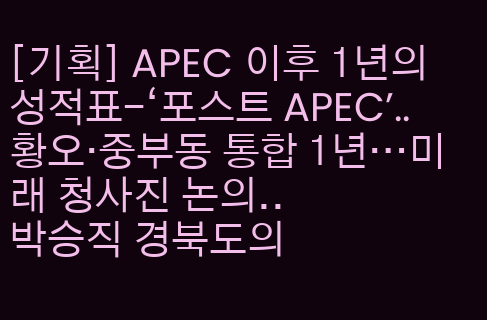[기획] APEC 이후 1년의 성적표-‘포스트 APEC’..
황오·중부동 통합 1년…미래 청사진 논의..
박승직 경북도의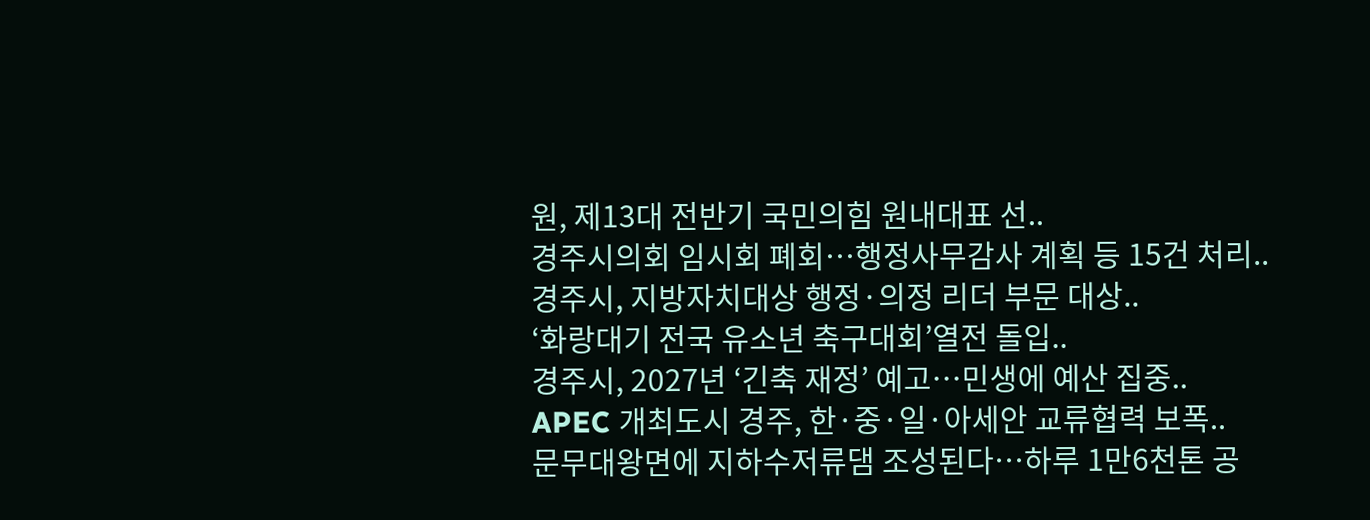원, 제13대 전반기 국민의힘 원내대표 선..
경주시의회 임시회 폐회…행정사무감사 계획 등 15건 처리..
경주시, 지방자치대상 행정·의정 리더 부문 대상..
‘화랑대기 전국 유소년 축구대회’열전 돌입..
경주시, 2027년 ‘긴축 재정’ 예고…민생에 예산 집중..
APEC 개최도시 경주, 한·중·일·아세안 교류협력 보폭..
문무대왕면에 지하수저류댐 조성된다…하루 1만6천톤 공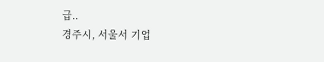급..
경주시, 서울서 기업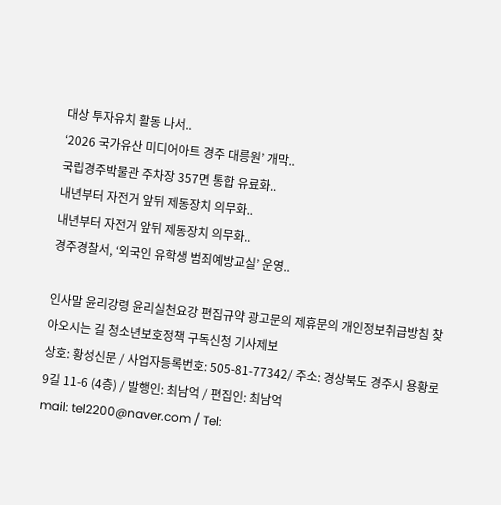대상 투자유치 활동 나서..
‘2026 국가유산 미디어아트 경주 대릉원’ 개막..
국립경주박물관 주차장 357면 통합 유료화..
내년부터 자전거 앞뒤 제동장치 의무화..
내년부터 자전거 앞뒤 제동장치 의무화..
경주경찰서, ‘외국인 유학생 범죄예방교실’ 운영..

인사말 윤리강령 윤리실천요강 편집규약 광고문의 제휴문의 개인정보취급방침 찾아오시는 길 청소년보호정책 구독신청 기사제보
상호: 황성신문 / 사업자등록번호: 505-81-77342/ 주소: 경상북도 경주시 용황로 9길 11-6 (4층) / 발행인: 최남억 / 편집인: 최남억
mail: tel2200@naver.com / Tel: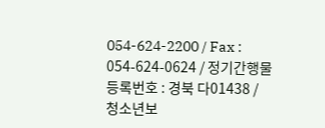054-624-2200 / Fax : 054-624-0624 / 정기간행물 등록번호 : 경북 다01438 / 청소년보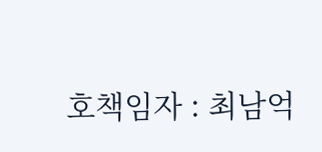호책임자 : 최남억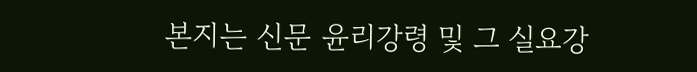본지는 신문 윤리강령 및 그 실요강